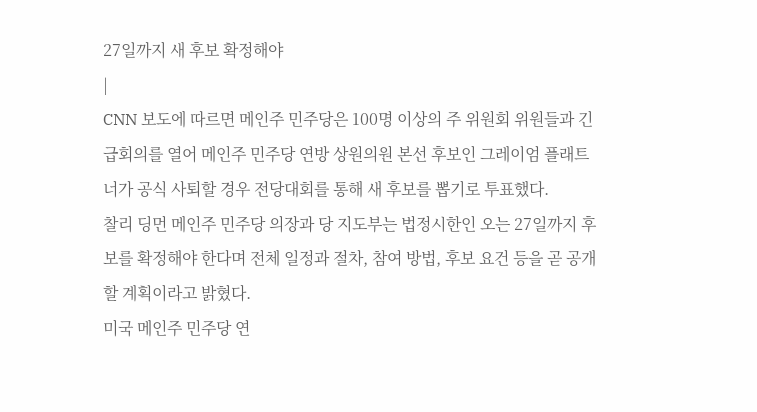27일까지 새 후보 확정해야
|
CNN 보도에 따르면 메인주 민주당은 100명 이상의 주 위원회 위원들과 긴급회의를 열어 메인주 민주당 연방 상원의원 본선 후보인 그레이엄 플래트너가 공식 사퇴할 경우 전당대회를 통해 새 후보를 뽑기로 투표했다.
찰리 딩먼 메인주 민주당 의장과 당 지도부는 법정시한인 오는 27일까지 후보를 확정해야 한다며 전체 일정과 절차, 참여 방법, 후보 요건 등을 곧 공개할 계획이라고 밝혔다.
미국 메인주 민주당 연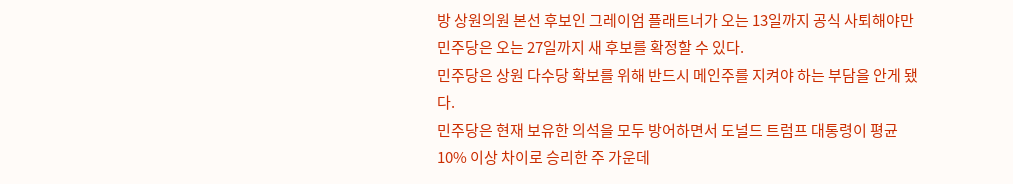방 상원의원 본선 후보인 그레이엄 플래트너가 오는 13일까지 공식 사퇴해야만 민주당은 오는 27일까지 새 후보를 확정할 수 있다.
민주당은 상원 다수당 확보를 위해 반드시 메인주를 지켜야 하는 부담을 안게 됐다.
민주당은 현재 보유한 의석을 모두 방어하면서 도널드 트럼프 대통령이 평균 10% 이상 차이로 승리한 주 가운데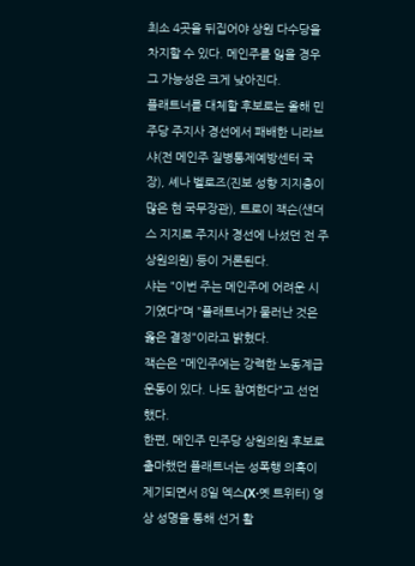최소 4곳을 뒤집어야 상원 다수당을 차지할 수 있다. 메인주를 잃을 경우 그 가능성은 크게 낮아진다.
플래트너를 대체할 후보로는 올해 민주당 주지사 경선에서 패배한 니라브 샤(전 메인주 질병통제예방센터 국장), 셰나 벨로즈(진보 성향 지지층이 많은 현 국무장관), 트로이 잭슨(샌더스 지지로 주지사 경선에 나섰던 전 주 상원의원) 등이 거론된다.
샤는 "이번 주는 메인주에 어려운 시기였다"며 "플래트너가 물러난 것은 옳은 결정"이라고 밝혔다.
잭슨은 "메인주에는 강력한 노동계급 운동이 있다. 나도 참여한다"고 선언했다.
한편, 메인주 민주당 상원의원 후보로 출마했던 플래트너는 성폭행 의혹이 제기되면서 8일 엑스(X·옛 트위터) 영상 성명을 통해 선거 활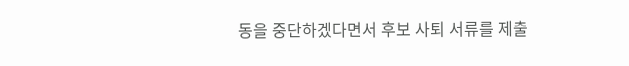동을 중단하겠다면서 후보 사퇴 서류를 제출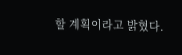할 계획이라고 밝혔다.